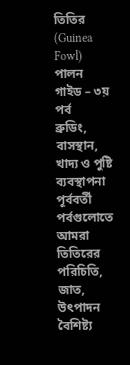তিতির (Guinea Fowl) পালন গাইড – ৩য় পর্ব
ব্রুডিং, বাসস্থান, খাদ্য ও পুষ্টি ব্যবস্থাপনা
পূর্ববর্তী পর্বগুলোতে আমরা তিতিরের পরিচিতি, জাত, উৎপাদন বৈশিষ্ট্য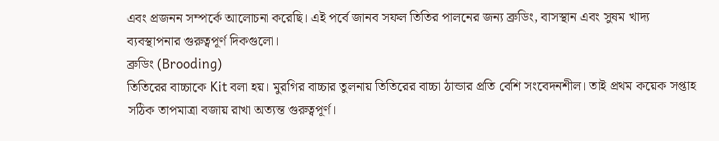এবং প্রজনন সম্পর্কে আলোচনা করেছি। এই পর্বে জানব সফল তিতির পালনের জন্য ব্রুডিং, বাসস্থান এবং সুষম খাদ্য ব্যবস্থাপনার গুরুত্বপূর্ণ দিকগুলো।
ব্রুডিং (Brooding)
তিতিরের বাচ্চাকে Kit বলা হয়। মুরগির বাচ্চার তুলনায় তিতিরের বাচ্চা ঠান্ডার প্রতি বেশি সংবেদনশীল। তাই প্রথম কয়েক সপ্তাহ সঠিক তাপমাত্রা বজায় রাখা অত্যন্ত গুরুত্বপূর্ণ।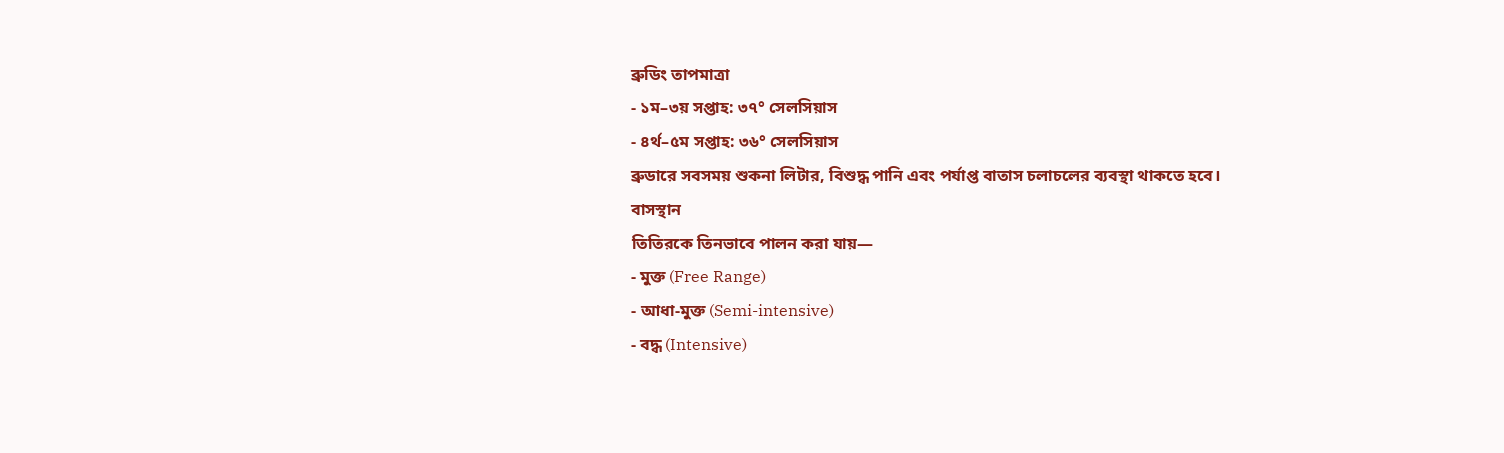ব্রুডিং তাপমাত্রা
- ১ম–৩য় সপ্তাহ: ৩৭° সেলসিয়াস
- ৪র্থ–৫ম সপ্তাহ: ৩৬° সেলসিয়াস
ব্রুডারে সবসময় শুকনা লিটার, বিশুদ্ধ পানি এবং পর্যাপ্ত বাতাস চলাচলের ব্যবস্থা থাকতে হবে।
বাসস্থান
তিতিরকে তিনভাবে পালন করা যায়—
- মুক্ত (Free Range)
- আধা-মুক্ত (Semi-intensive)
- বদ্ধ (Intensive)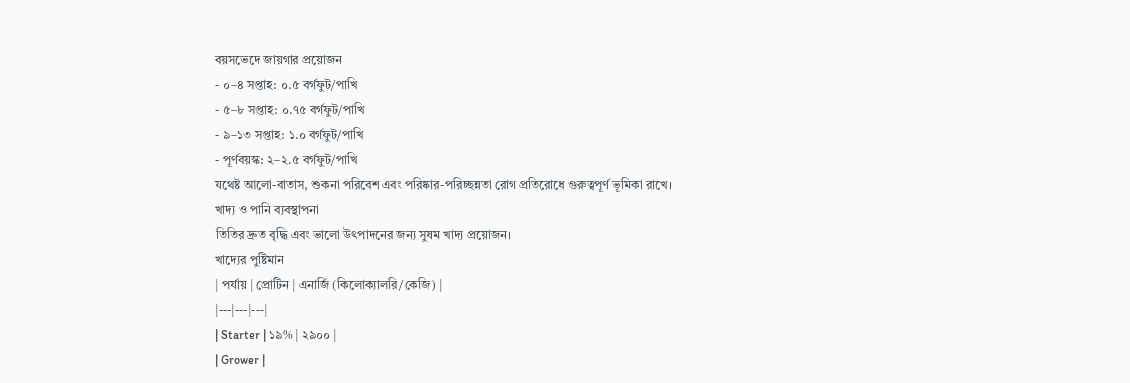বয়সভেদে জায়গার প্রয়োজন
- ০–৪ সপ্তাহ: ০.৫ বর্গফুট/পাখি
- ৫–৮ সপ্তাহ: ০.৭৫ বর্গফুট/পাখি
- ৯–১৩ সপ্তাহ: ১.০ বর্গফুট/পাখি
- পূর্ণবয়স্ক: ২–২.৫ বর্গফুট/পাখি
যথেষ্ট আলো-বাতাস, শুকনা পরিবেশ এবং পরিষ্কার-পরিচ্ছন্নতা রোগ প্রতিরোধে গুরুত্বপূর্ণ ভূমিকা রাখে।
খাদ্য ও পানি ব্যবস্থাপনা
তিতির দ্রুত বৃদ্ধি এবং ভালো উৎপাদনের জন্য সুষম খাদ্য প্রয়োজন।
খাদ্যের পুষ্টিমান
| পর্যায় | প্রোটিন | এনার্জি (কিলোক্যালরি/কেজি) |
|---|---|---|
| Starter | ১৯% | ২৯০০ |
| Grower |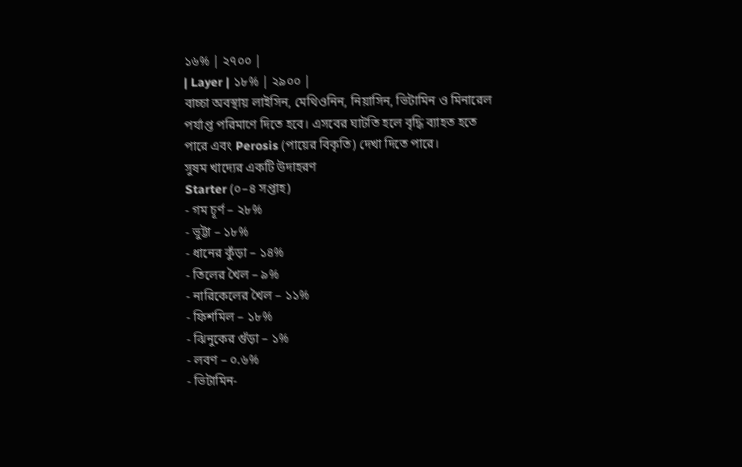১৬% | ২৭০০ |
| Layer | ১৮% | ২৯০০ |
বাচ্চা অবস্থায় লাইসিন, মেথিওনিন, নিয়াসিন, ভিটামিন ও মিনারেল পর্যাপ্ত পরিমাণে দিতে হবে। এসবের ঘাটতি হলে বৃদ্ধি ব্যাহত হতে পারে এবং Perosis (পায়ের বিকৃতি) দেখা দিতে পারে।
সুষম খাদ্যের একটি উদাহরণ
Starter (০–৪ সপ্তাহ)
- গম চূর্ণ – ২৮%
- ভুট্টা – ১৮%
- ধানের কুঁড়া – ১৪%
- তিলের খৈল – ৯%
- নারিকেলের খৈল – ১১%
- ফিশমিল – ১৮%
- ঝিনুকের গুঁড়া – ১%
- লবণ – ০.৬%
- ভিটামিন-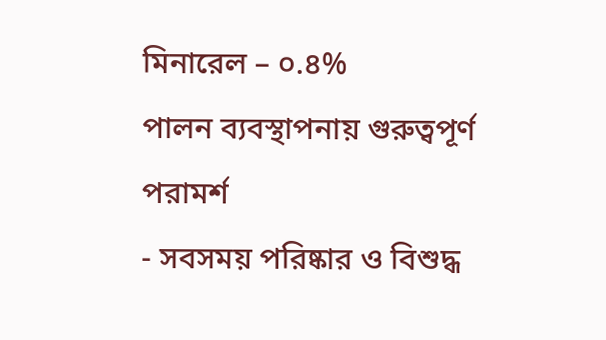মিনারেল – ০.৪%
পালন ব্যবস্থাপনায় গুরুত্বপূর্ণ পরামর্শ
- সবসময় পরিষ্কার ও বিশুদ্ধ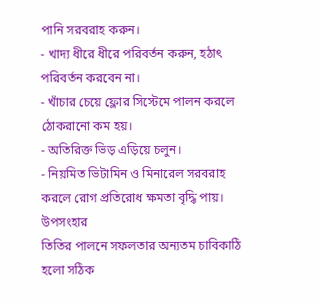পানি সরবরাহ করুন।
- খাদ্য ধীরে ধীরে পরিবর্তন করুন, হঠাৎ পরিবর্তন করবেন না।
- খাঁচার চেয়ে ফ্লোর সিস্টেমে পালন করলে ঠোকরানো কম হয়।
- অতিরিক্ত ভিড় এড়িয়ে চলুন।
- নিয়মিত ভিটামিন ও মিনারেল সরবরাহ করলে রোগ প্রতিরোধ ক্ষমতা বৃদ্ধি পায়।
উপসংহার
তিতির পালনে সফলতার অন্যতম চাবিকাঠি হলো সঠিক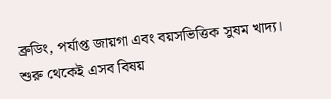ব্রুডিং, পর্যাপ্ত জায়গা এবং বয়সভিত্তিক সুষম খাদ্য। শুরু থেকেই এসব বিষয়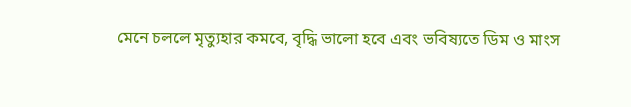মেনে চললে মৃত্যুহার কমবে, বৃদ্ধি ভালো হবে এবং ভবিষ্যতে ডিম ও মাংস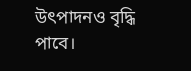উৎপাদনও বৃদ্ধি পাবে।